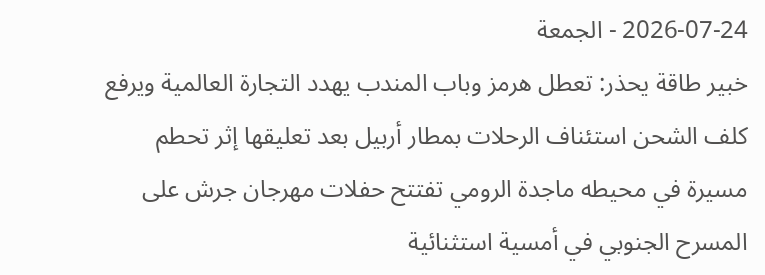2026-07-24 - الجمعة
خبير طاقة يحذر: تعطل هرمز وباب المندب يهدد التجارة العالمية ويرفع كلف الشحن استئناف الرحلات بمطار أربيل بعد تعليقها إثر تحطم مسيرة في محيطه ماجدة الرومي تفتتح حفلات مهرجان جرش على المسرح الجنوبي في أمسية استثنائية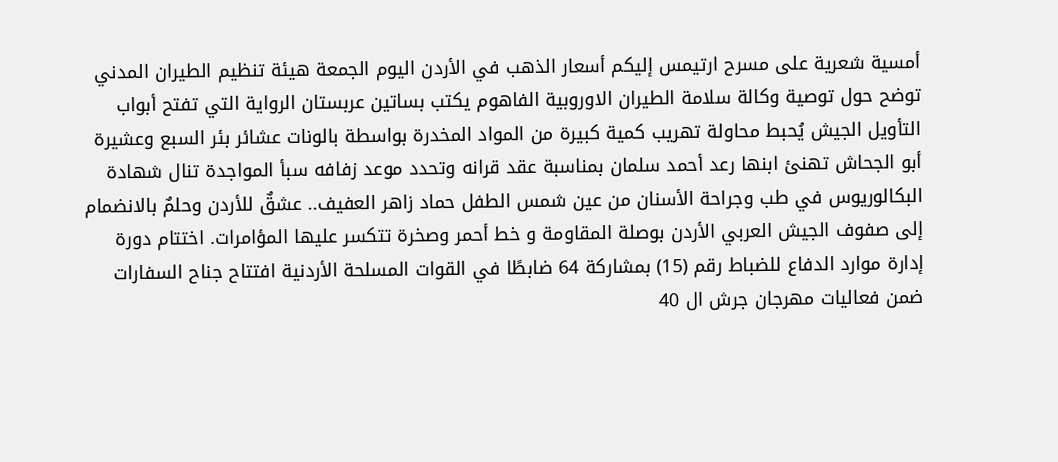أمسية شعرية على مسرح ارتيمس إليكم أسعار الذهب في الأردن اليوم الجمعة هيئة تنظيم الطيران المدني توضح حول توصية وكالة سلامة الطيران الاوروبية الفاهوم يكتب بساتين عربستان الرواية التي تفتح أبواب التأويل الجيش يُحبط محاولة تهريب كمية كبيرة من المواد المخدرة بواسطة بالونات عشائر بئر السبع وعشيرة أبو الجحاش تهنئ ابنها رعد أحمد سلمان بمناسبة عقد قرانه وتحدد موعد زفافه سبأ المواجدة تنال شهادة البكالوريوس في طب وجراحة الأسنان من عين شمس الطفل حماد زاهر العفيف.. عشقٌ للأردن وحلمٌ بالانضمام إلى صفوف الجيش العربي الأردن بوصلة المقاومة و خط أحمر وصخرة تتكسر عليها المؤامرات. اختتام دورة إدارة موارد الدفاع للضباط رقم (15) بمشاركة 64 ضابطًا في القوات المسلحة الأردنية افتتاح جناح السفارات ضمن فعاليات مهرجان جرش ال 40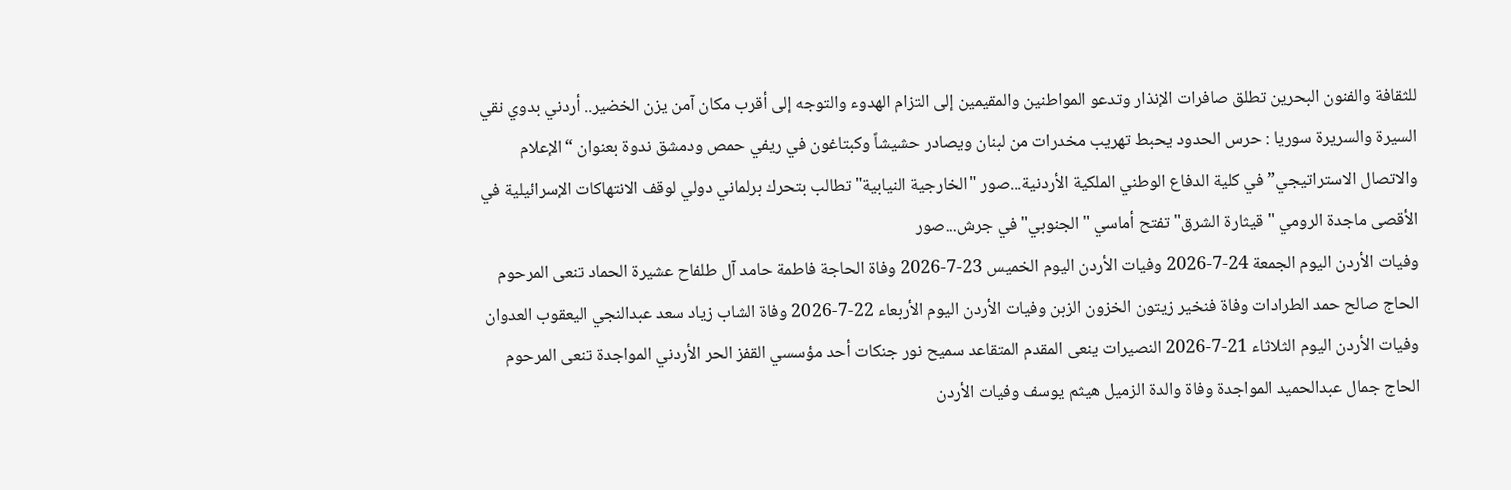للثقافة والفنون البحرين تطلق صافرات الإنذار وتدعو المواطنين والمقيمين إلى التزام الهدوء والتوجه إلى أقرب مكان آمن يزن الخضير.. أردني بدوي نقي السيرة والسريرة سوريا : حرس الحدود يحبط تهريب مخدرات من لبنان ويصادر حشيشاً وكبتاغون في ريفي حمص ودمشق ندوة بعنوان “الإعلام والاتصال الاستراتيجي” في كلية الدفاع الوطني الملكية الأردنية...صور "الخارجية النيابية" تطالب بتحرك برلماني دولي لوقف الانتهاكات الإسرائيلية في الأقصى ماجدة الرومي " قيثارة الشرق" تفتح أماسي "الجنوبي" في جرش...صور
وفيات الأردن اليوم الجمعة 24-7-2026 وفيات الأردن اليوم الخميس 23-7-2026 وفاة الحاجة فاطمة حامد آل طلفاح عشيرة الحماد تنعى المرحوم الحاج صالح حمد الطرادات وفاة فنخير زيتون الخزون الزبن وفيات الأردن اليوم الأربعاء 22-7-2026 وفاة الشاب زياد سعد عبدالنجي اليعقوب العدوان وفيات الأردن اليوم الثلاثاء 21-7-2026 النصيرات ينعى المقدم المتقاعد سميح نور جنكات أحد مؤسسي القفز الحر الأردني المواجدة تنعى المرحوم الحاج جمال عبدالحميد المواجدة وفاة والدة الزميل هيثم يوسف وفيات الأردن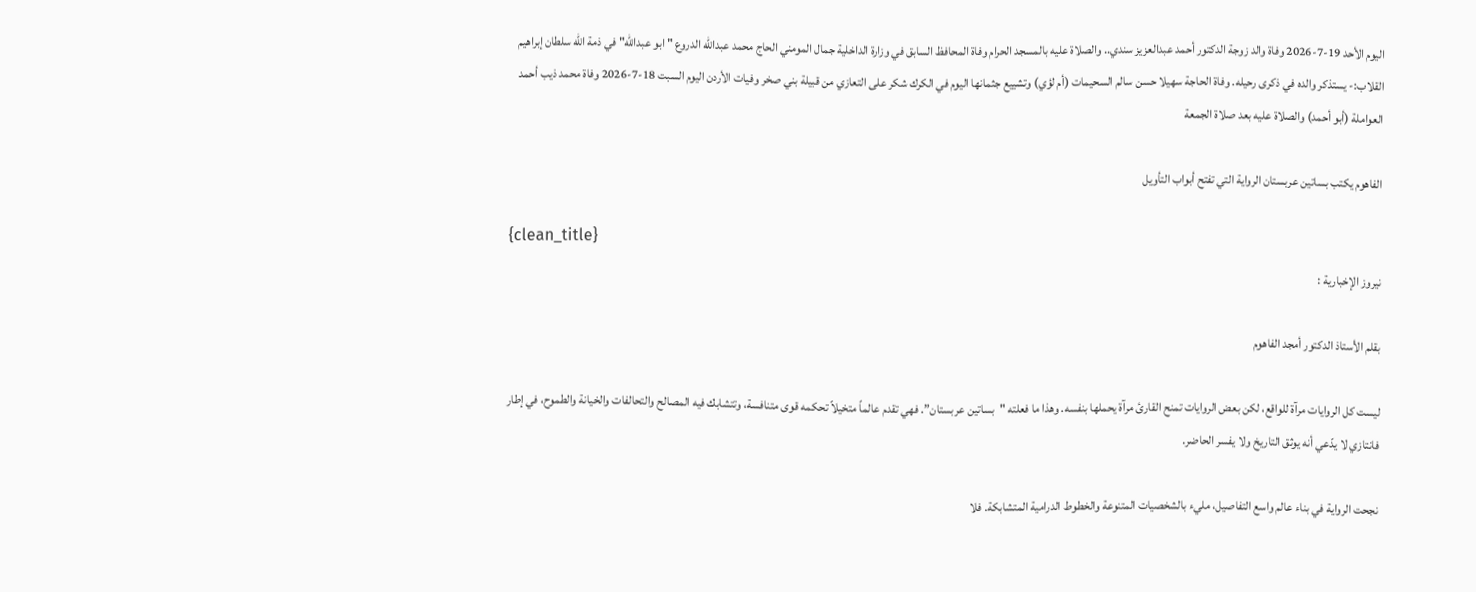اليوم الأحد 19-7-2026 وفاة والد زوجة الدكتور أحمد عبدالعزيز سندي.. والصلاة عليه بالمسجد الحرام وفاة المحافظ السابق في وزارة الداخلية جمال المومني الحاج محمد عبدالله الدروع "ابو عبدالله" في ذمة الله سلطان إبراهيم القلاب:- يستذكر والده في ذكرى رحيله. وفاة الحاجة سهيلا حسن سالم السحيمات (أم لؤي) وتشييع جثمانها اليوم في الكرك شكر على التعازي من قبيلة بني صخر وفيات الأردن اليوم السبت 18-7-2026 وفاة محمد ذيب أحمد العواملة (أبو أحمد) والصلاة عليه بعد صلاة الجمعة

الفاهوم يكتب بساتين عربستان الرواية التي تفتح أبواب التأويل

{clean_title}
نيروز الإخبارية :

بقلم الأستاذ الدكتور أمجد الفاهوم

ليست كل الروايات مرآة للواقع، لكن بعض الروايات تمنح القارئ مرآة يحملها بنفسه. وهذا ما فعلته "بساتين عربستان”. فهي تقدم عالماً متخيلاً تحكمه قوى متنافسة، وتتشابك فيه المصالح والتحالفات والخيانة والطموح، في إطار فانتازي لا يدّعي أنه يوثق التاريخ ولا يفسر الحاضر.

نجحت الرواية في بناء عالم واسع التفاصيل، مليء بالشخصيات المتنوعة والخطوط الدرامية المتشابكة. فلا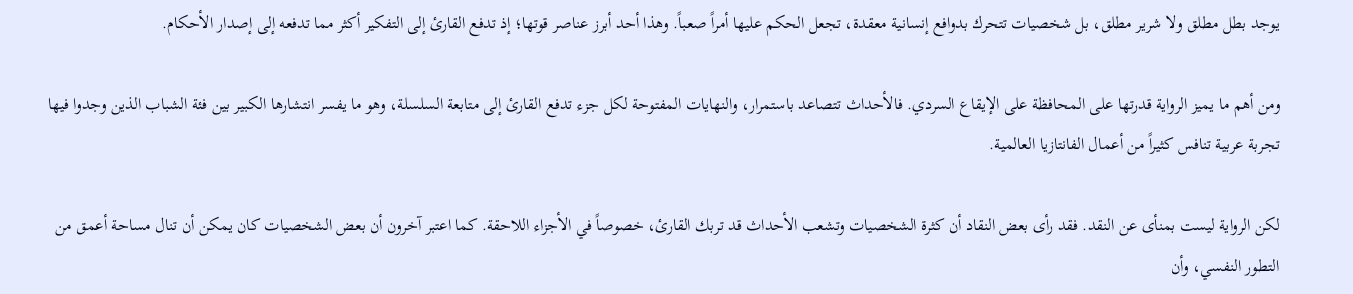يوجد بطل مطلق ولا شرير مطلق، بل شخصيات تتحرك بدوافع إنسانية معقدة، تجعل الحكم عليها أمراً صعباً. وهذا أحد أبرز عناصر قوتها؛ إذ تدفع القارئ إلى التفكير أكثر مما تدفعه إلى إصدار الأحكام.

ومن أهم ما يميز الرواية قدرتها على المحافظة على الإيقاع السردي. فالأحداث تتصاعد باستمرار، والنهايات المفتوحة لكل جزء تدفع القارئ إلى متابعة السلسلة، وهو ما يفسر انتشارها الكبير بين فئة الشباب الذين وجدوا فيها تجربة عربية تنافس كثيراً من أعمال الفانتازيا العالمية.

لكن الرواية ليست بمنأى عن النقد. فقد رأى بعض النقاد أن كثرة الشخصيات وتشعب الأحداث قد تربك القارئ، خصوصاً في الأجزاء اللاحقة. كما اعتبر آخرون أن بعض الشخصيات كان يمكن أن تنال مساحة أعمق من التطور النفسي، وأن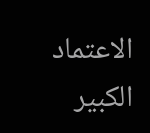الاعتماد الكبير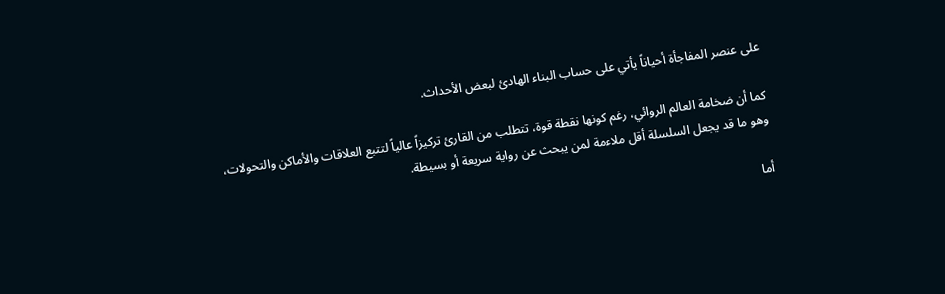على عنصر المفاجأة أحياناً يأتي على حساب البناء الهادئ لبعض الأحداث.

كما أن ضخامة العالم الروائي، رغم كونها نقطة قوة، تتطلب من القارئ تركيزاً عالياً لتتبع العلاقات والأماكن والتحولات، وهو ما قد يجعل السلسلة أقل ملاءمة لمن يبحث عن رواية سريعة أو بسيطة.

أما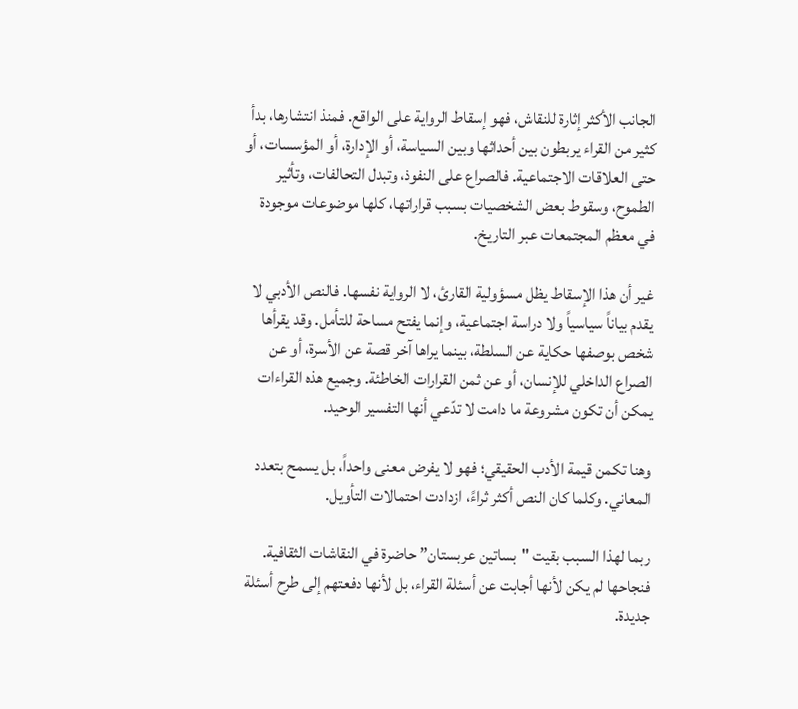الجانب الأكثر إثارة للنقاش، فهو إسقاط الرواية على الواقع. فمنذ انتشارها، بدأ كثير من القراء يربطون بين أحداثها وبين السياسة، أو الإدارة، أو المؤسسات، أو حتى العلاقات الاجتماعية. فالصراع على النفوذ، وتبدل التحالفات، وتأثير الطموح، وسقوط بعض الشخصيات بسبب قراراتها، كلها موضوعات موجودة في معظم المجتمعات عبر التاريخ.

غير أن هذا الإسقاط يظل مسؤولية القارئ، لا الرواية نفسها. فالنص الأدبي لا يقدم بياناً سياسياً ولا دراسة اجتماعية، وإنما يفتح مساحة للتأمل. وقد يقرأها شخص بوصفها حكاية عن السلطة، بينما يراها آخر قصة عن الأسرة، أو عن الصراع الداخلي للإنسان، أو عن ثمن القرارات الخاطئة. وجميع هذه القراءات يمكن أن تكون مشروعة ما دامت لا تدّعي أنها التفسير الوحيد.

وهنا تكمن قيمة الأدب الحقيقي؛ فهو لا يفرض معنى واحداً، بل يسمح بتعدد المعاني. وكلما كان النص أكثر ثراءً، ازدادت احتمالات التأويل.

ربما لهذا السبب بقيت "بساتين عربستان” حاضرة في النقاشات الثقافية. فنجاحها لم يكن لأنها أجابت عن أسئلة القراء، بل لأنها دفعتهم إلى طرح أسئلة جديدة.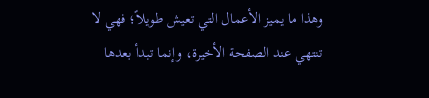وهذا ما يميز الأعمال التي تعيش طويلاً؛ فهي لا تنتهي عند الصفحة الأخيرة، وإنما تبدأ بعدها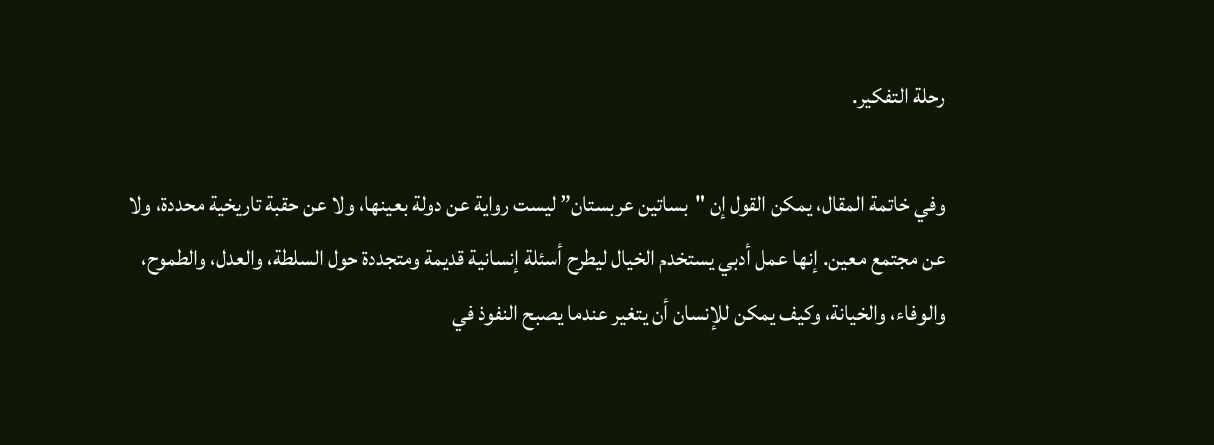رحلة التفكير.

وفي خاتمة المقال، يمكن القول إن "بساتين عربستان” ليست رواية عن دولة بعينها، ولا عن حقبة تاريخية محددة، ولا عن مجتمع معين. إنها عمل أدبي يستخدم الخيال ليطرح أسئلة إنسانية قديمة ومتجددة حول السلطة، والعدل، والطموح، والوفاء، والخيانة، وكيف يمكن للإنسان أن يتغير عندما يصبح النفوذ في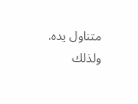متناول يده. ولذلك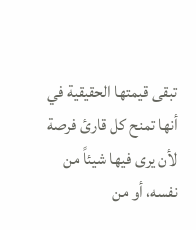تبقى قيمتها الحقيقية في أنها تمنح كل قارئ فرصة لأن يرى فيها شيئاً من نفسه، أو من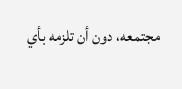مجتمعه، دون أن تلزمه بأي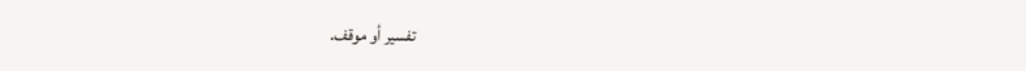تفسير أو موقف.